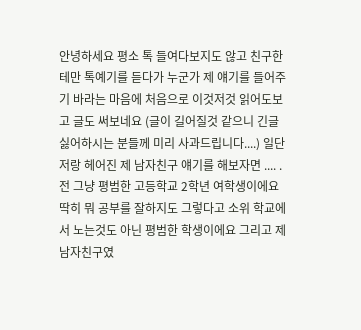안녕하세요 평소 톡 들여다보지도 않고 친구한테만 톡예기를 듣다가 누군가 제 얘기를 들어주기 바라는 마음에 처음으로 이것저것 읽어도보고 글도 써보네요 (글이 길어질것 같으니 긴글 싫어하시는 분들께 미리 사과드립니다....) 일단 저랑 헤어진 제 남자친구 얘기를 해보자면 .... . 전 그냥 평범한 고등학교 2학년 여학생이에요 딱히 뭐 공부를 잘하지도 그렇다고 소위 학교에서 노는것도 아닌 평범한 학생이에요 그리고 제남자친구였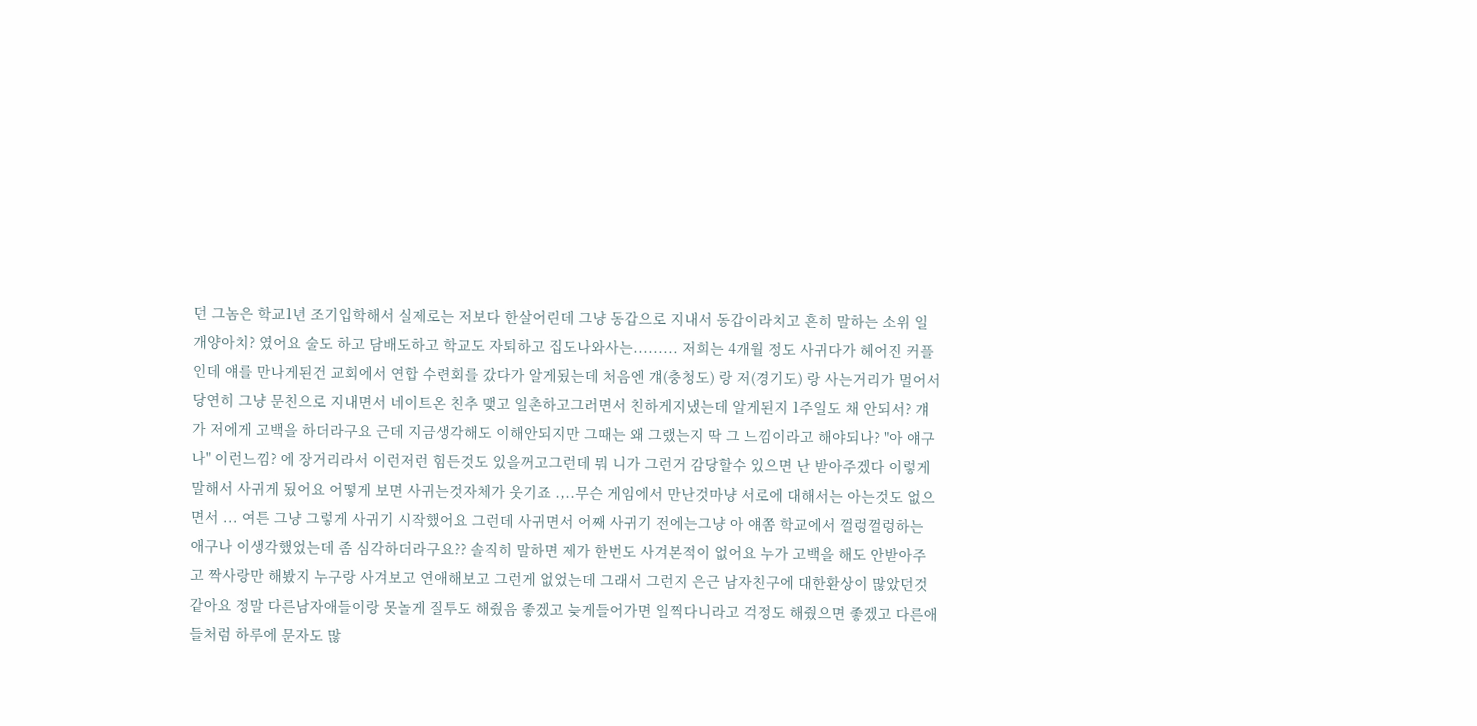던 그놈은 학교1년 조기입학해서 실제로는 저보다 한살어린데 그냥 동갑으로 지내서 동갑이라치고 흔히 말하는 소위 일개양아치? 였어요 술도 하고 담배도하고 학교도 자퇴하고 집도나와사는......... 저희는 4개월 정도 사귀다가 헤어진 커플인데 얘를 만나게된건 교회에서 연합 수련회를 갔다가 알게됬는데 처음엔 걔(충청도) 랑 저(경기도) 랑 사는거리가 멀어서 당연히 그냥 문친으로 지내면서 네이트온 친추 맺고 일촌하고그러면서 친하게지냈는데 알게된지 1주일도 채 안되서? 걔가 저에게 고백을 하더라구요 근데 지금생각해도 이해안되지만 그때는 왜 그랬는지 딱 그 느낌이라고 해야되나? "아 얘구나" 이런느낌? 에 장거리라서 이런저런 힘든것도 있을꺼고그런데 뭐 니가 그런거 감당할수 있으면 난 받아주겠다 이렇게 말해서 사귀게 됬어요 어떻게 보면 사귀는것자체가 웃기죠 .,..무슨 게임에서 만난것마냥 서로에 대해서는 아는것도 없으면서 ... 여튼 그냥 그렇게 사귀기 시작했어요 그런데 사귀면서 어째 사귀기 전에는그냥 아 얘쫌 학교에서 껄렁껄렁하는 애구나 이생각했었는데 좀 심각하더라구요?? 솔직히 말하면 제가 한번도 사겨본적이 없어요 누가 고백을 해도 안받아주고 짝사랑만 해봤지 누구랑 사겨보고 연애해보고 그런게 없었는데 그래서 그런지 은근 남자친구에 대한환상이 많았던것 같아요 정말 다른남자애들이랑 못놀게 질투도 해줬음 좋겠고 늦게들어가면 일찍다니라고 걱정도 해줬으면 좋겠고 다른애들처럼 하루에 문자도 많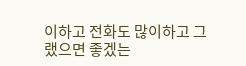이하고 전화도 많이하고 그랬으면 좋겠는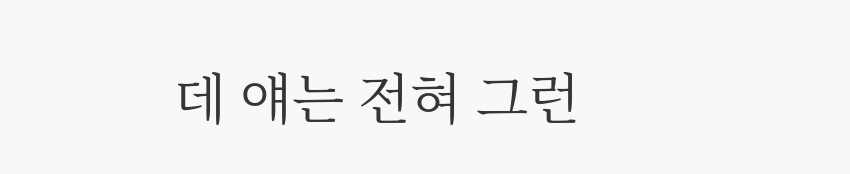데 얘는 전혀 그런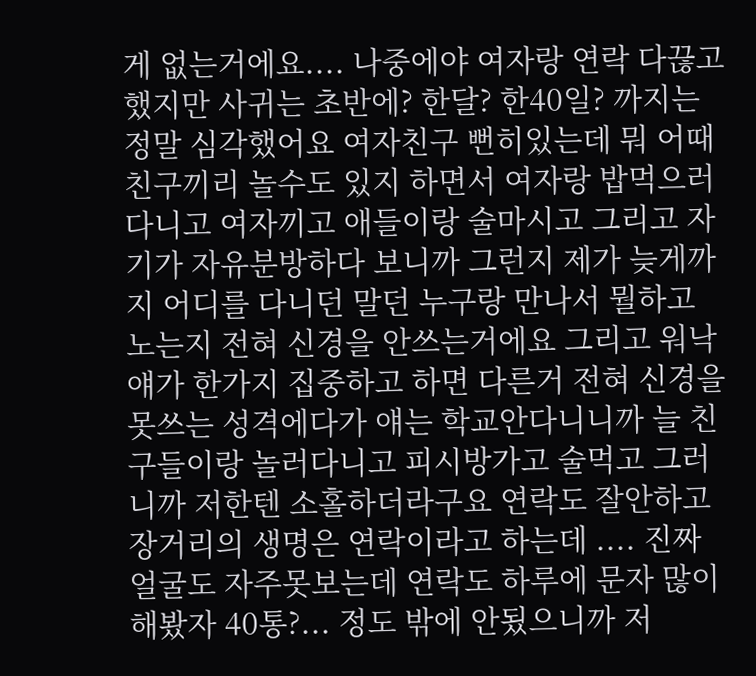게 없는거에요.... 나중에야 여자랑 연락 다끊고했지만 사귀는 초반에? 한달? 한40일? 까지는 정말 심각했어요 여자친구 뻔히있는데 뭐 어때 친구끼리 놀수도 있지 하면서 여자랑 밥먹으러 다니고 여자끼고 애들이랑 술마시고 그리고 자기가 자유분방하다 보니까 그런지 제가 늦게까지 어디를 다니던 말던 누구랑 만나서 뭘하고 노는지 전혀 신경을 안쓰는거에요 그리고 워낙 얘가 한가지 집중하고 하면 다른거 전혀 신경을 못쓰는 성격에다가 얘는 학교안다니니까 늘 친구들이랑 놀러다니고 피시방가고 술먹고 그러니까 저한텐 소홀하더라구요 연락도 잘안하고 장거리의 생명은 연락이라고 하는데 .... 진짜 얼굴도 자주못보는데 연락도 하루에 문자 많이해봤자 40통?... 정도 밖에 안됬으니까 저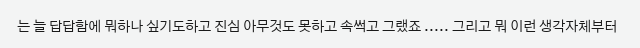는 늘 답답함에 뭐하나 싶기도하고 진심 아무것도 못하고 속썩고 그랬죠 ..... 그리고 뭐 이런 생각자체부터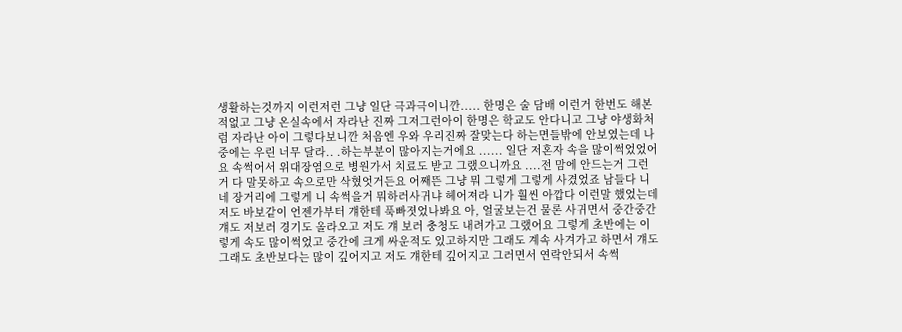생활하는것까지 이런저런 그냥 일단 극과극이니깐..... 한명은 술 담배 이런거 한번도 해본적없고 그냥 온실속에서 자라난 진짜 그저그런아이 한명은 학교도 안다니고 그냥 야생화처럼 자라난 아이 그렇다보니깐 처음엔 우와 우리진짜 잘맞는다 하는면들밖에 안보였는데 나중에는 우린 너무 달라.. .하는부분이 많아지는거에요 ...... 일단 저혼자 속을 많이썩었었어요 속썩어서 위대장염으로 병원가서 치료도 받고 그랬으니까요 ....전 맘에 안드는거 그런거 다 말못하고 속으로만 삭혔엇거든요 어째뜬 그냥 뭐 그렇게 그렇게 사겼었죠 남들다 니네 장거리에 그렇게 니 속썩을거 뭐하러사귀냐 헤어져라 니가 훨씬 아깝다 이런말 했었는데 저도 바보같이 언젠가부터 걔한테 푹빠졋었나봐요 아, 얼굴보는건 물론 사귀면서 중간중간 걔도 저보러 경기도 올라오고 저도 걔 보러 충청도 내려가고 그랬어요 그렇게 초반에는 이렇게 속도 많이썩었고 중간에 크게 싸운적도 있고하지만 그래도 계속 사겨가고 하면서 걔도 그래도 초반보다는 많이 깊어지고 저도 걔한테 깊어지고 그러면서 연락안되서 속썩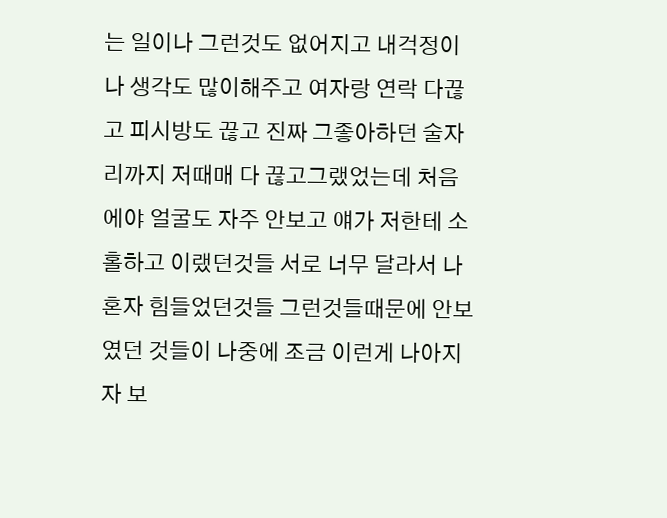는 일이나 그런것도 없어지고 내걱정이나 생각도 많이해주고 여자랑 연락 다끊고 피시방도 끊고 진짜 그좋아하던 술자리까지 저때매 다 끊고그랬었는데 처음에야 얼굴도 자주 안보고 얘가 저한테 소홀하고 이랬던것들 서로 너무 달라서 나혼자 힘들었던것들 그런것들때문에 안보였던 것들이 나중에 조금 이런게 나아지자 보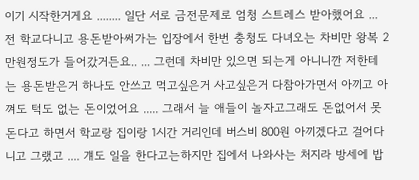이기 시작한거게요 ........ 일단 서로 금전문제로 엄청 스트레스 받아했어요 ... 전 학교다니고 용돈받아써가는 입장에서 한번 충청도 다녀오는 차비만 왕복 2만원정도가 들어갔거든요.. ... 그런데 차비만 있으면 되는게 아니니깐 저한테는 용돈받은거 하나도 안쓰고 먹고싶은거 사고싶은거 다참아가면서 아끼고 아껴도 턱도 없는 돈이었어요 ..... 그래서 늘 애들이 놀자고그래도 돈없어서 못돈다고 하면서 학교랑 집이랑 1시간 거리인데 버스비 800원 아끼겠다고 걸어다니고 그랬고 .... 걔도 일을 한다고는하지만 집에서 나와사는 처지라 방세에 밥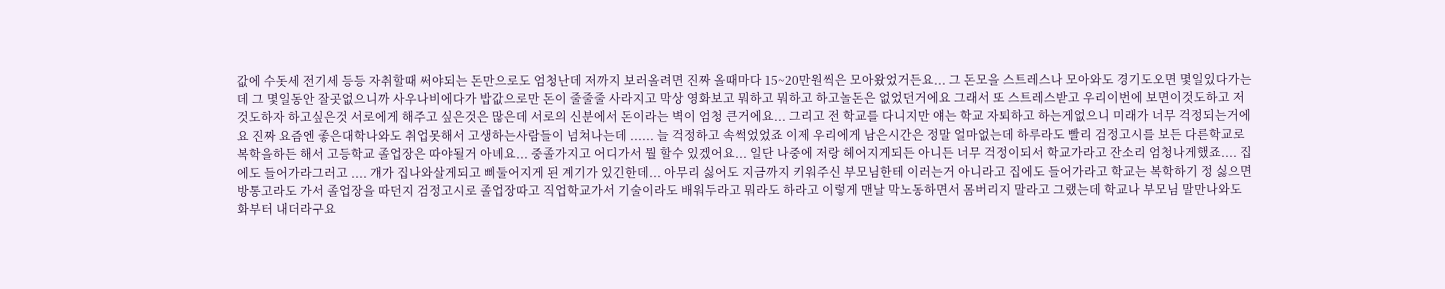값에 수돗세 전기세 등등 자취할때 써야되는 돈만으로도 엄청난데 저까지 보러올려면 진짜 올때마다 15~20만원씩은 모아왔었거든요... 그 돈모을 스트레스나 모아와도 경기도오면 몇일있다가는데 그 몇일동안 잘곳없으니까 사우나비에다가 밥값으로만 돈이 줄줄줄 사라지고 막상 영화보고 뭐하고 뭐하고 하고놀돈은 없었던거에요 그래서 또 스트레스받고 우리이번에 보면이것도하고 저것도하자 하고싶은것 서로에게 해주고 싶은것은 많은데 서로의 신분에서 돈이라는 벽이 엄청 큰거에요... 그리고 전 학교를 다니지만 얘는 학교 자퇴하고 하는게없으니 미래가 너무 걱정되는거에요 진짜 요즘엔 좋은대학나와도 취업못해서 고생하는사람들이 넘쳐나는데 ...... 늘 걱정하고 속썩었었죠 이제 우리에게 남은시간은 정말 얼마없는데 하루라도 빨리 검정고시를 보든 다른학교로 복학을하든 해서 고등학교 졸업장은 따야될거 아녜요... 중졸가지고 어디가서 뭘 할수 있겠어요... 일단 나중에 저랑 헤어지게되든 아니든 너무 걱정이되서 학교가라고 잔소리 엄청나게했죠.... 집에도 들어가라그러고 .... 걔가 집나와살게되고 삐둘어지게 된 계기가 있긴한데... 아무리 싫어도 지금까지 키워주신 부모님한테 이러는거 아니라고 집에도 들어가라고 학교는 복학하기 정 싫으면 방통고라도 가서 졸업장을 따던지 검정고시로 졸업장따고 직업학교가서 기술이라도 배워두라고 뭐라도 하라고 이렇게 맨날 막노동하면서 몸버리지 말라고 그랬는데 학교나 부모님 말만나와도 화부터 내더라구요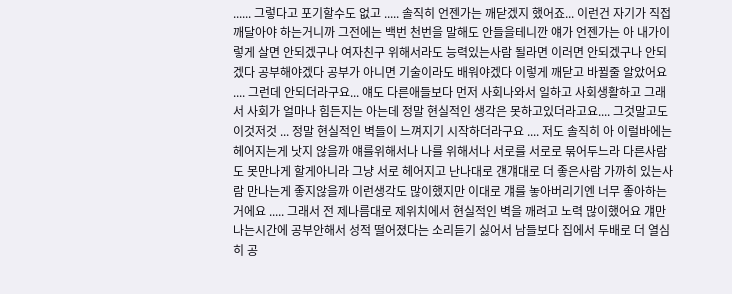...... 그렇다고 포기할수도 없고 ..... 솔직히 언젠가는 깨닫겠지 했어죠... 이런건 자기가 직접 깨달아야 하는거니까 그전에는 백번 천번을 말해도 안들을테니깐 얘가 언젠가는 아 내가이렇게 살면 안되겠구나 여자친구 위해서라도 능력있는사람 될라면 이러면 안되겠구나 안되겠다 공부해야겠다 공부가 아니면 기술이라도 배워야겠다 이렇게 깨닫고 바뀔줄 알았어요 .... 그런데 안되더라구요... 얘도 다른애들보다 먼저 사회나와서 일하고 사회생활하고 그래서 사회가 얼마나 힘든지는 아는데 정말 현실적인 생각은 못하고있더라고요.... 그것말고도 이것저것 ... 정말 현실적인 벽들이 느껴지기 시작하더라구요 .... 저도 솔직히 아 이럴바에는 헤어지는게 낫지 않을까 얘를위해서나 나를 위해서나 서로를 서로로 묶어두느라 다른사람도 못만나게 할게아니라 그냥 서로 헤어지고 난나대로 걘걔대로 더 좋은사람 가까히 있는사람 만나는게 좋지않을까 이런생각도 많이했지만 이대로 걔를 놓아버리기엔 너무 좋아하는거에요 ..... 그래서 전 제나름대로 제위치에서 현실적인 벽을 깨려고 노력 많이했어요 걔만나는시간에 공부안해서 성적 떨어졌다는 소리듣기 싫어서 남들보다 집에서 두배로 더 열심히 공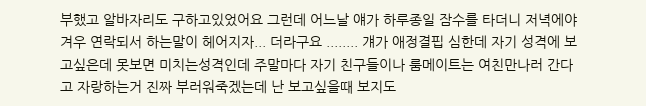부했고 알바자리도 구하고있었어요 그런데 어느날 얘가 하루종일 잠수를 타더니 저녁에야 겨우 연락되서 하는말이 헤어지자... 더라구요 ........ 걔가 애정결핍 심한데 자기 성격에 보고싶은데 못보면 미치는성격인데 주말마다 자기 친구들이나 룸메이트는 여친만나러 간다고 자랑하는거 진짜 부러워죽겠는데 난 보고싶을때 보지도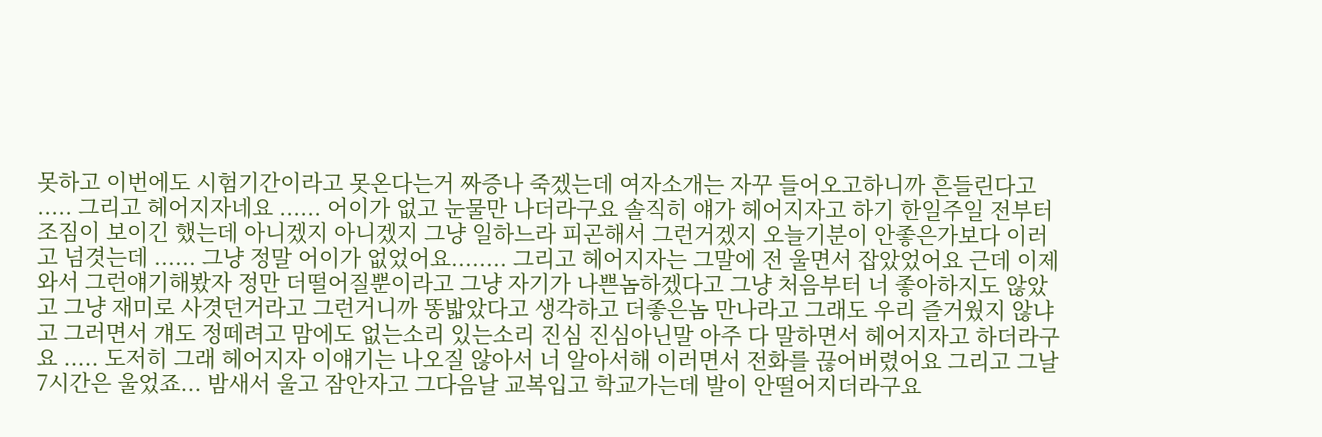못하고 이번에도 시험기간이라고 못온다는거 짜증나 죽겠는데 여자소개는 자꾸 들어오고하니까 흔들린다고 ..... 그리고 헤어지자네요 ...... 어이가 없고 눈물만 나더라구요 솔직히 얘가 헤어지자고 하기 한일주일 전부터 조짐이 보이긴 했는데 아니겠지 아니겠지 그냥 일하느라 피곤해서 그런거겠지 오늘기분이 안좋은가보다 이러고 넘겻는데 ...... 그냥 정말 어이가 없었어요........ 그리고 헤어지자는 그말에 전 울면서 잡았었어요 근데 이제와서 그런얘기해봤자 정만 더떨어질뿐이라고 그냥 자기가 나쁜놈하겠다고 그냥 처음부터 너 좋아하지도 않았고 그냥 재미로 사겻던거라고 그런거니까 똥밟았다고 생각하고 더좋은놈 만나라고 그래도 우리 즐거웠지 않냐고 그러면서 걔도 정떼려고 맘에도 없는소리 있는소리 진심 진심아닌말 아주 다 말하면서 헤어지자고 하더라구요 ..... 도저히 그래 헤어지자 이얘기는 나오질 않아서 너 알아서해 이러면서 전화를 끊어버렸어요 그리고 그날 7시간은 울었죠... 밤새서 울고 잠안자고 그다음날 교복입고 학교가는데 발이 안떨어지더라구요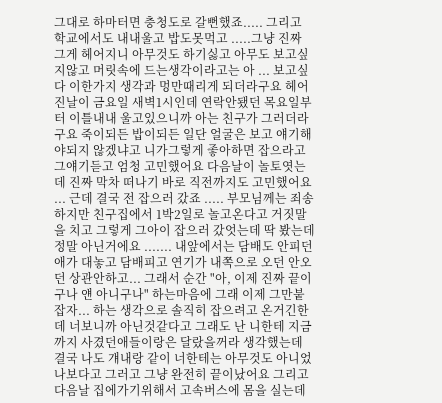그대로 하마터면 충청도로 갈뻔했죠..... 그리고 학교에서도 내내울고 밥도못먹고 .....그냥 진짜 그게 헤어지니 아무것도 하기싫고 아무도 보고싶지않고 머릿속에 드는생각이라고는 아 ... 보고싶다 이한가지 생각과 멍만때리게 되더라구요 헤어진날이 금요일 새벽1시인데 연락안됐던 목요일부터 이틀내내 울고있으니까 아는 친구가 그러더라구요 죽이되든 밥이되든 일단 얼굴은 보고 얘기해야되지 않겠냐고 니가그렇게 좋아하면 잡으라고 그얘기듣고 엄청 고민했어요 다음날이 놀토엿는데 진짜 막차 떠나기 바로 직전까지도 고민했어요 ... 근데 결국 전 잡으러 갔죠 ..... 부모님께는 죄송하지만 친구집에서 1박2일로 놀고온다고 거짓말을 치고 그렇게 그아이 잡으러 갔엇는데 딱 봤는데 정말 아닌거에요 ....... 내앞에서는 담배도 안피던애가 대놓고 담배피고 연기가 내쪽으로 오던 안오던 상관안하고... 그래서 순간 "아, 이제 진짜 끝이구나 얜 아니구나" 하는마음에 그래 이제 그만붙잡자... 하는 생각으로 솔직히 잡으려고 온거긴한데 너보니까 아닌것같다고 그래도 난 니한테 지금까지 사겼던애들이랑은 달랐을꺼라 생각했는데 결국 나도 걔내랑 같이 너한테는 아무것도 아니었나보다고 그러고 그냥 완전히 끝이났어요 그리고 다음날 집에가기위해서 고속버스에 몸을 실는데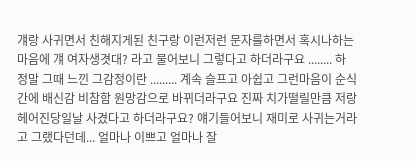걔랑 사귀면서 친해지게된 친구랑 이런저런 문자를하면서 혹시나하는 마음에 걔 여자생겻대? 라고 물어보니 그렇다고 하더라구요 ........ 하 정말 그때 느낀 그감정이란 ......... 계속 슬프고 아쉽고 그런마음이 순식간에 배신감 비참함 원망감으로 바뀌더라구요 진짜 치가떨릴만큼 저랑 헤어진당일날 사겼다고 하더라구요? 얘기들어보니 재미로 사귀는거라고 그랬다던데... 얼마나 이쁘고 얼마나 잘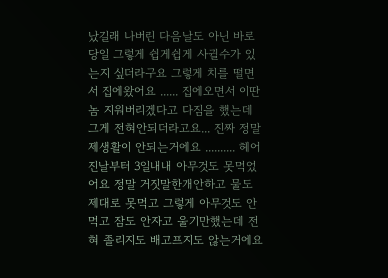났길래 나버린 다음날도 아닌 바로 당일 그렇게 쉽게쉽게 사귈수가 있는지 싶더라구요 그렇게 치를 떨면서 집에왔어요 ...... 집에오면서 이딴놈 지워버리겠다고 다짐을 했는데 그게 전혀안되더라고요... 진짜 정말 제생활이 안되는거에요 .......... 헤어진날부터 3일내내 아무것도 못먹었어요 정말 거짓말한개안하고 물도 제대로 못먹고 그렇게 아무것도 안먹고 잠도 안자고 울기만했는데 전혀 졸리지도 배고프지도 않는거에요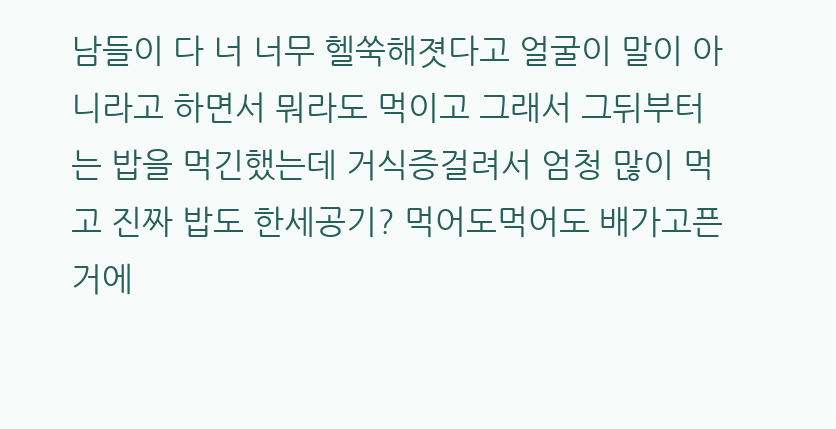남들이 다 너 너무 헬쑥해졋다고 얼굴이 말이 아니라고 하면서 뭐라도 먹이고 그래서 그뒤부터는 밥을 먹긴했는데 거식증걸려서 엄청 많이 먹고 진짜 밥도 한세공기? 먹어도먹어도 배가고픈거에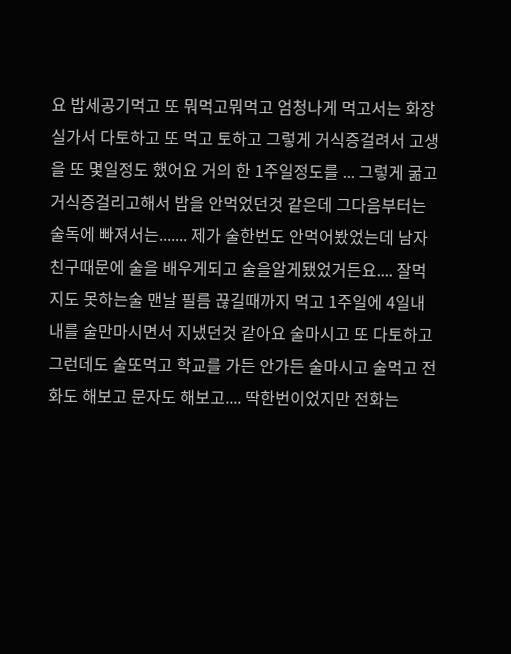요 밥세공기먹고 또 뭐먹고뭐먹고 엄청나게 먹고서는 화장실가서 다토하고 또 먹고 토하고 그렇게 거식증걸려서 고생을 또 몇일정도 했어요 거의 한 1주일정도를 ... 그렇게 굶고 거식증걸리고해서 밥을 안먹었던것 같은데 그다음부터는 술독에 빠져서는....... 제가 술한번도 안먹어봤었는데 남자친구때문에 술을 배우게되고 술을알게됐었거든요.... 잘먹지도 못하는술 맨날 필름 끊길때까지 먹고 1주일에 4일내내를 술만마시면서 지냈던것 같아요 술마시고 또 다토하고 그런데도 술또먹고 학교를 가든 안가든 술마시고 술먹고 전화도 해보고 문자도 해보고.... 딱한번이었지만 전화는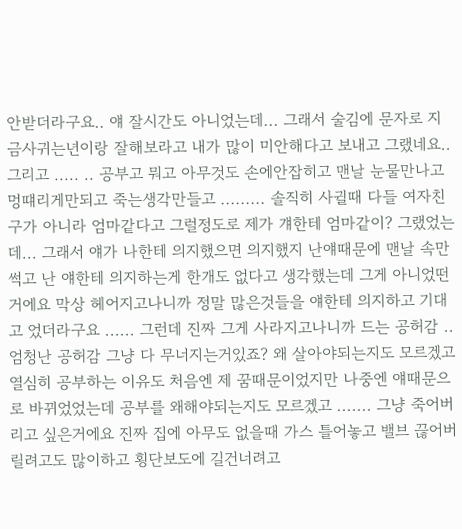안받더라구요.. 얘 잘시간도 아니었는데... 그래서 술김에 문자로 지금사귀는년이랑 잘해보라고 내가 많이 미안해다고 보내고 그랬네요.. 그리고 ..... .. 공부고 뭐고 아무것도 손에안잡히고 맨날 눈물만나고 멍떄리게만되고 죽는생각만들고 ......... 솔직히 사귈때 다들 여자친구가 아니라 엄마같다고 그럴정도로 제가 걔한테 엄마같이? 그랬었는데... 그래서 얘가 나한테 의지했으면 의지했지 난얘때문에 맨날 속만썩고 난 얘한테 의지하는게 한개도 없다고 생각했는데 그게 아니었떤거에요 막상 헤어지고나니까 정말 많은것들을 얘한테 의지하고 기대고 었더라구요 ...... 그런데 진짜 그게 사라지고나니까 드는 공허감 .. 엄청난 공허감 그냥 다 무너지는거있죠? 왜 살아야되는지도 모르겠고 열심히 공부하는 이유도 처음엔 제 꿈때문이었지만 나중엔 얘때문으로 바뀌었었는데 공부를 왜해야되는지도 모르겠고 ....... 그냥 죽어버리고 싶은거에요 진짜 집에 아무도 없을때 가스 틀어놓고 밸브 끊어버릴려고도 많이하고 횡단보도에 길건너려고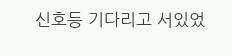신호등 기다리고 서있었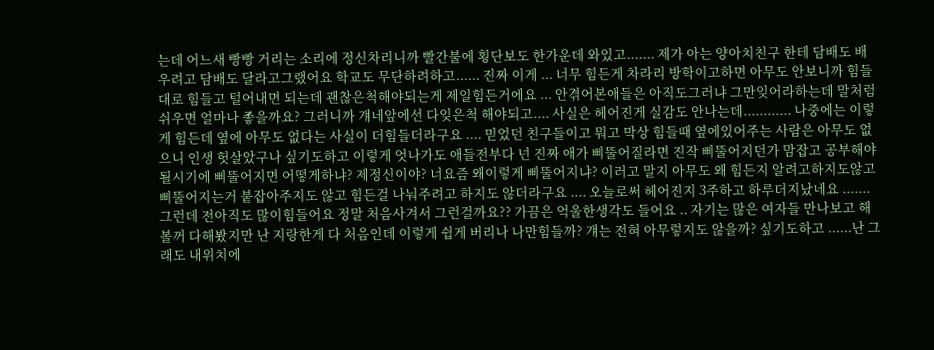는데 어느새 빵빵 거리는 소리에 정신차리니까 빨간불에 횡단보도 한가운데 와있고....... 제가 아는 양아치친구 한테 담배도 배우려고 담배도 달라고그랬어요 학교도 무단하려하고...... 진짜 이게 ... 너무 힘든게 차라리 방학이고하면 아무도 안보니까 힘들대로 힘들고 털어내면 되는데 괜찮은척해야되는게 제일힘든거에요 ... 안겪어본애들은 아직도그러냐 그만잊어라하는데 말처럼 쉬우면 얼마나 좋을까요? 그러니까 걔네앞에선 다잊은척 해야되고.... 사실은 헤어진게 실감도 안나는데............ 나중에는 이렇게 힘든데 옆에 아무도 없다는 사실이 더힘들더라구요 .... 믿었던 친구들이고 뭐고 막상 힘들때 옆에있어주는 사람은 아무도 없으니 인생 헛살았구나 싶기도하고 이렇게 엇나가도 애들전부다 넌 진짜 애가 삐뚤어질라면 진작 삐뚤어지던가 맘잡고 공부해야될시기에 삐뚤어지면 어떻게하냐? 제정신이야? 너요즘 왜이렇게 삐뚤어지냐? 이러고 말지 아무도 왜 힘든지 알려고하지도않고 삐뚤어지는거 붙잡아주지도 않고 힘든걸 나눠주려고 하지도 않더라구요 .... 오늘로써 헤어진지 3주하고 하루더지났네요 ....... 그런데 전아직도 많이힘들어요 정말 처음사겨서 그런걸까요?? 가끔은 억울한생각도 들어요 .. 자기는 많은 여자들 만나보고 해볼꺼 다해봤지만 난 지랑한게 다 처음인데 이렇게 쉽게 버리나 나만힘들까? 걔는 전혀 아무렇지도 않을까? 싶기도하고 ......난 그래도 내위치에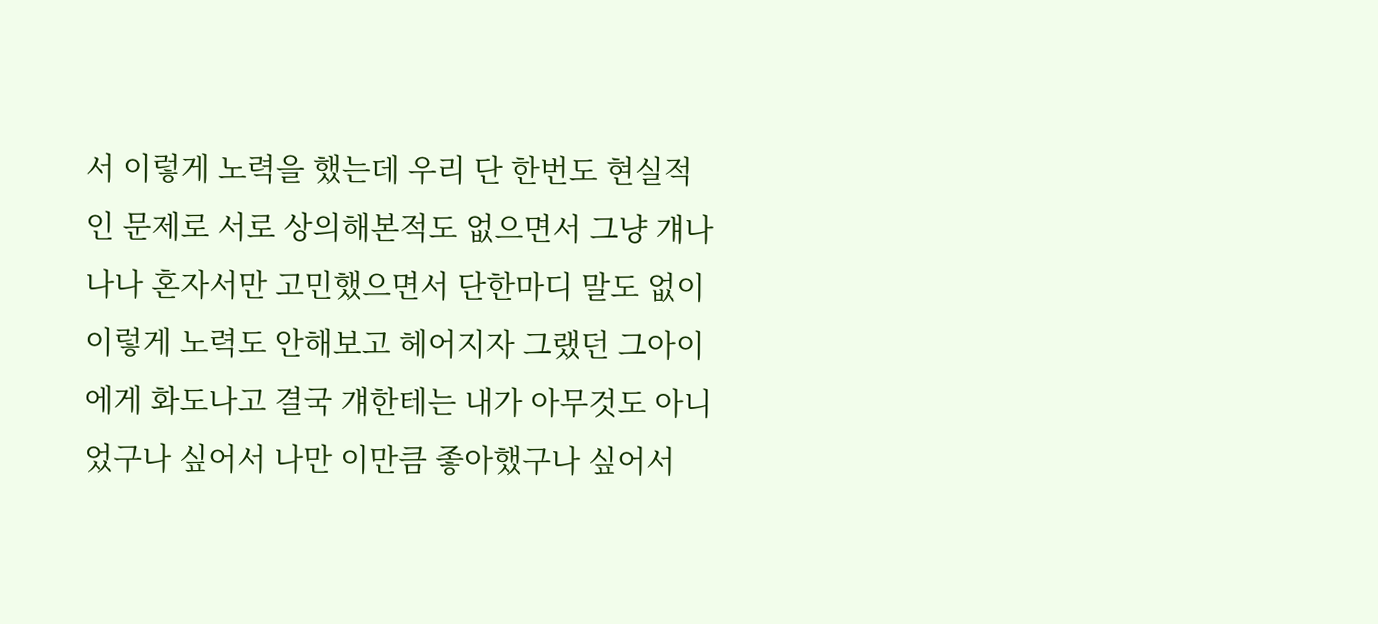서 이렇게 노력을 했는데 우리 단 한번도 현실적인 문제로 서로 상의해본적도 없으면서 그냥 걔나 나나 혼자서만 고민했으면서 단한마디 말도 없이 이렇게 노력도 안해보고 헤어지자 그랬던 그아이에게 화도나고 결국 걔한테는 내가 아무것도 아니었구나 싶어서 나만 이만큼 좋아했구나 싶어서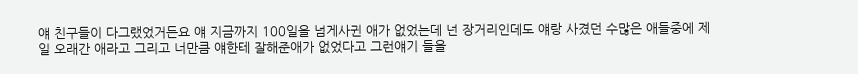얘 친구들이 다그랬었거든요 얘 지금까지 100일을 넘게사귄 애가 없었는데 넌 장거리인데도 얘랑 사겼던 수많은 애들중에 제일 오래간 애라고 그리고 너만큼 얘한테 잘해준애가 없었다고 그런얘기 들을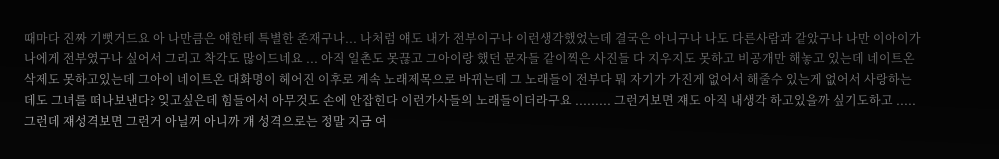때마다 진짜 기뻣거드요 아 나만큼은 얘한테 특별한 존재구나... 나처럼 얘도 내가 전부이구나 이런생각했었는데 결국은 아니구나 나도 다른사람과 같았구나 나만 이아이가 나에게 전부였구나 싶어서 그리고 착각도 많이드네요 ... 아직 일촌도 못끊고 그아이랑 했던 문자들 같이찍은 사진들 다 지우지도 못하고 비공개만 해놓고 있는데 네이트온 삭제도 못하고있는데 그아이 네이트온 대화명이 헤어진 이후로 계속 노래제목으로 바뀌는데 그 노래들이 전부다 뭐 자기가 가진게 없어서 해줄수 있는게 없어서 사랑하는데도 그녀를 떠나보낸다? 잊고싶은데 힘들어서 아무것도 손에 안잡힌다 이런가사들의 노래들이더라구요 ......... 그런거보면 쟤도 아직 내생각 하고있을까 싶기도하고 ..... 그런데 쟤성격보면 그런거 아닐꺼 아니까 걔 성격으로는 정말 지금 여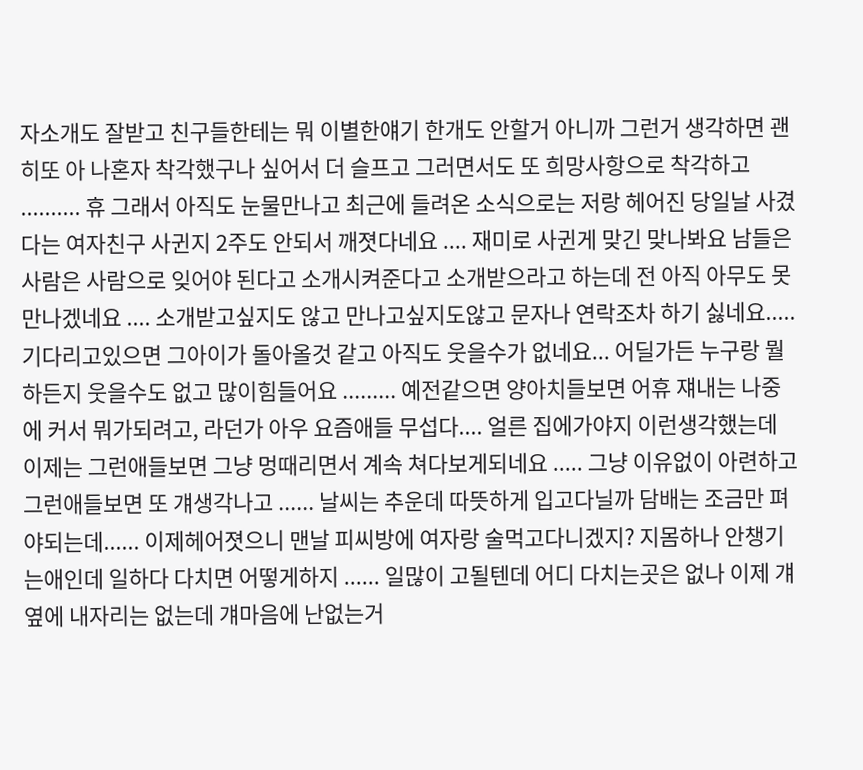자소개도 잘받고 친구들한테는 뭐 이별한얘기 한개도 안할거 아니까 그런거 생각하면 괜히또 아 나혼자 착각했구나 싶어서 더 슬프고 그러면서도 또 희망사항으로 착각하고 .......... 휴 그래서 아직도 눈물만나고 최근에 들려온 소식으로는 저랑 헤어진 당일날 사겼다는 여자친구 사귄지 2주도 안되서 깨졋다네요 .... 재미로 사귄게 맞긴 맞나봐요 남들은 사람은 사람으로 잊어야 된다고 소개시켜준다고 소개받으라고 하는데 전 아직 아무도 못만나겠네요 .... 소개받고싶지도 않고 만나고싶지도않고 문자나 연락조차 하기 싫네요..... 기다리고있으면 그아이가 돌아올것 같고 아직도 웃을수가 없네요... 어딜가든 누구랑 뭘하든지 웃을수도 없고 많이힘들어요 ......... 예전같으면 양아치들보면 어휴 쟤내는 나중에 커서 뭐가되려고, 라던가 아우 요즘애들 무섭다.... 얼른 집에가야지 이런생각했는데 이제는 그런애들보면 그냥 멍때리면서 계속 쳐다보게되네요 ..... 그냥 이유없이 아련하고 그런애들보면 또 걔생각나고 ...... 날씨는 추운데 따뜻하게 입고다닐까 담배는 조금만 펴야되는데...... 이제헤어졋으니 맨날 피씨방에 여자랑 술먹고다니겠지? 지몸하나 안챙기는애인데 일하다 다치면 어떻게하지 ...... 일많이 고될텐데 어디 다치는곳은 없나 이제 걔옆에 내자리는 없는데 걔마음에 난없는거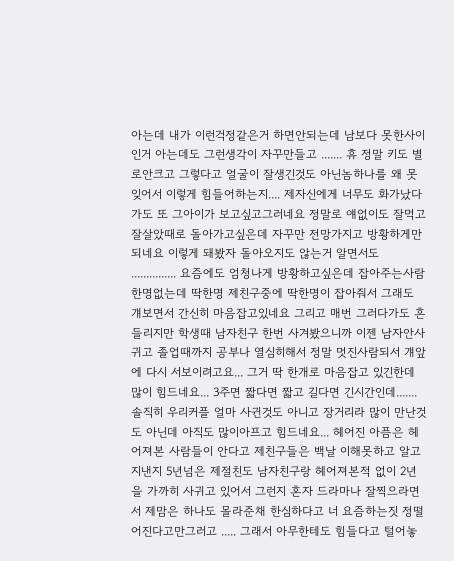아는데 내가 이런걱정같은거 하면안되는데 남보다 못한사이인거 아는데도 그런생각이 자꾸만들고 ....... 휴 정말 키도 별로안크고 그렇다고 얼굴이 잘생긴것도 아닌놈하나를 왜 못잊어서 이렇게 힘들어하는지.... 제자신에게 너무도 화가났다가도 또 그아이가 보고싶고그러네요 정말로 얘없이도 잘먹고 잘살았때로 돌아가고싶은데 자꾸만 전망가지고 방황하게만되네요 이렇게 돼봤자 돌아오지도 않는거 알면서도 ............... 요즘에도 엄청나게 방황하고싶은데 잡아주는사람 한명없는데 딱한명 제친구중에 딱한명이 잡아줘서 그래도 걔보면서 간신히 마음잡고있네요 그리고 매번 그러다가도 흔들리지만 학생때 남자친구 한번 사겨봤으니까 이젠 남자안사귀고 졸업때까지 공부나 열심히해서 정말 멋진사람되서 걔앞에 다시 서보이려고요... 그거 딱 한개로 마음잡고 있긴한데 많이 힘드네요... 3주면 짧다면 짧고 길다면 긴시간인데....... 솔직히 우리커플 얼마 사귄것도 아니고 장거리라 많이 만난것도 아닌데 아직도 많이아프고 힘드네요... 헤어진 아픔은 헤어져본 사람들이 안다고 제친구들은 백날 이해못하고 알고지낸지 5년넘은 제절친도 남자친구랑 헤어져본적 없이 2년을 가까히 사귀고 있어서 그런지 혼자 드라마나 잘찍으라면서 제맘은 하나도 몰라준채 한심하다고 너 요즘하는짓 정떨어진다고만그러고 ..... 그래서 아무한테도 힘들다고 털어놓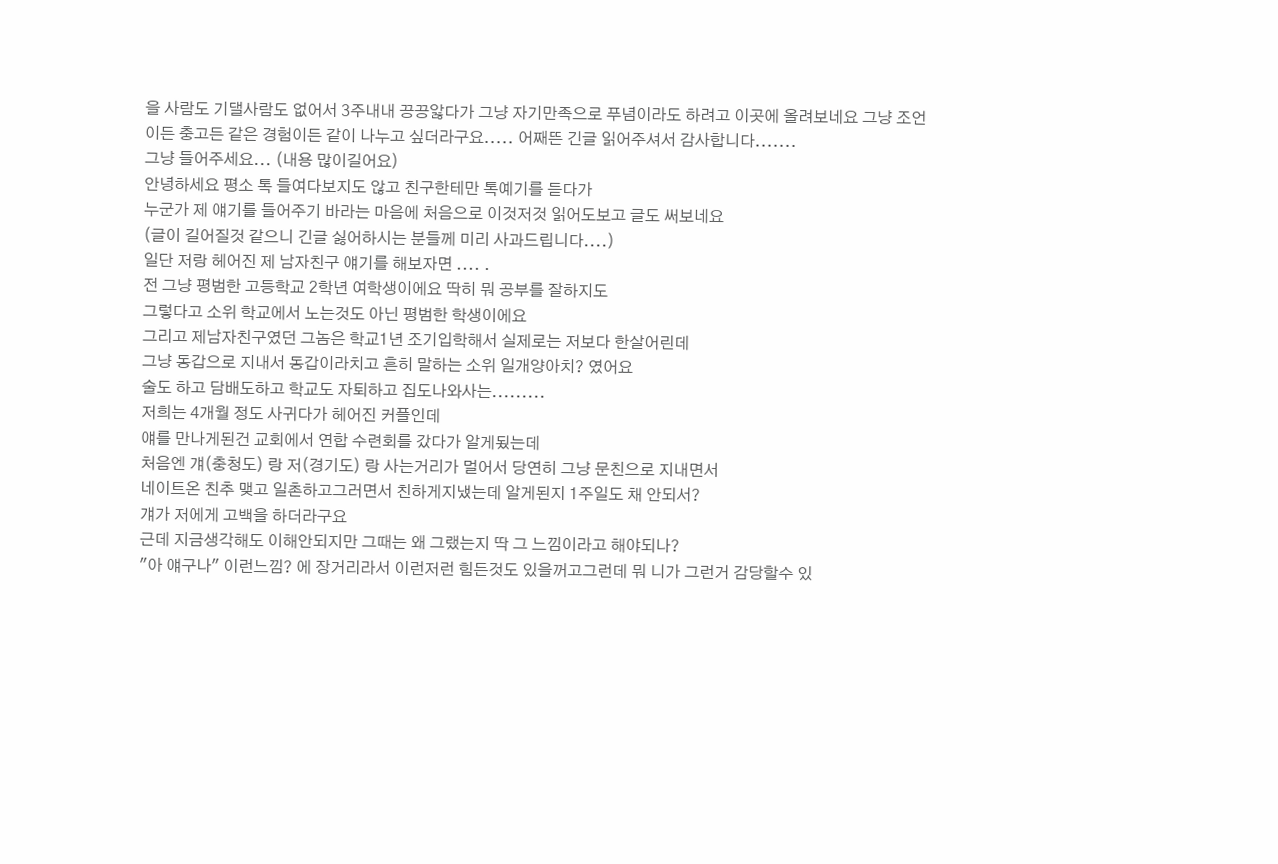을 사람도 기댈사람도 없어서 3주내내 끙끙앓다가 그냥 자기만족으로 푸념이라도 하려고 이곳에 올려보네요 그냥 조언이든 충고든 같은 경험이든 같이 나누고 싶더라구요..... 어째뜬 긴글 읽어주셔서 감사합니다.......
그냥 들어주세요... (내용 많이길어요)
안녕하세요 평소 톡 들여다보지도 않고 친구한테만 톡예기를 듣다가
누군가 제 얘기를 들어주기 바라는 마음에 처음으로 이것저것 읽어도보고 글도 써보네요
(글이 길어질것 같으니 긴글 싫어하시는 분들께 미리 사과드립니다....)
일단 저랑 헤어진 제 남자친구 얘기를 해보자면 .... .
전 그냥 평범한 고등학교 2학년 여학생이에요 딱히 뭐 공부를 잘하지도
그렇다고 소위 학교에서 노는것도 아닌 평범한 학생이에요
그리고 제남자친구였던 그놈은 학교1년 조기입학해서 실제로는 저보다 한살어린데
그냥 동갑으로 지내서 동갑이라치고 흔히 말하는 소위 일개양아치? 였어요
술도 하고 담배도하고 학교도 자퇴하고 집도나와사는.........
저희는 4개월 정도 사귀다가 헤어진 커플인데
얘를 만나게된건 교회에서 연합 수련회를 갔다가 알게됬는데
처음엔 걔(충청도) 랑 저(경기도) 랑 사는거리가 멀어서 당연히 그냥 문친으로 지내면서
네이트온 친추 맺고 일촌하고그러면서 친하게지냈는데 알게된지 1주일도 채 안되서?
걔가 저에게 고백을 하더라구요
근데 지금생각해도 이해안되지만 그때는 왜 그랬는지 딱 그 느낌이라고 해야되나?
"아 얘구나" 이런느낌? 에 장거리라서 이런저런 힘든것도 있을꺼고그런데 뭐 니가 그런거 감당할수 있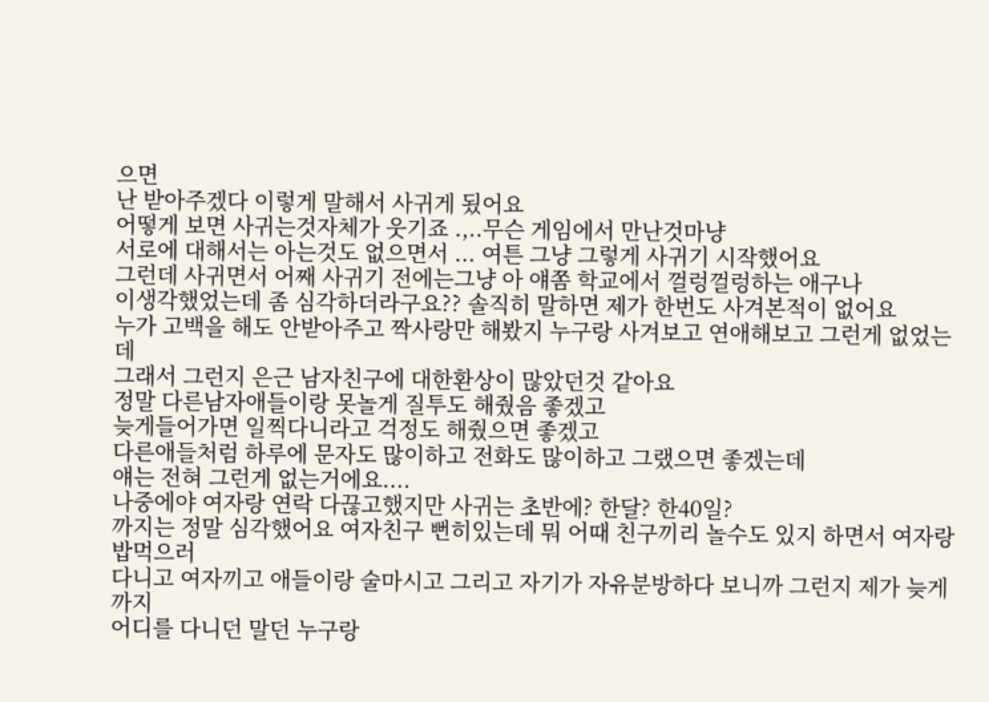으면
난 받아주겠다 이렇게 말해서 사귀게 됬어요
어떻게 보면 사귀는것자체가 웃기죠 .,..무슨 게임에서 만난것마냥
서로에 대해서는 아는것도 없으면서 ... 여튼 그냥 그렇게 사귀기 시작했어요
그런데 사귀면서 어째 사귀기 전에는그냥 아 얘쫌 학교에서 껄렁껄렁하는 애구나
이생각했었는데 좀 심각하더라구요?? 솔직히 말하면 제가 한번도 사겨본적이 없어요
누가 고백을 해도 안받아주고 짝사랑만 해봤지 누구랑 사겨보고 연애해보고 그런게 없었는데
그래서 그런지 은근 남자친구에 대한환상이 많았던것 같아요
정말 다른남자애들이랑 못놀게 질투도 해줬음 좋겠고
늦게들어가면 일찍다니라고 걱정도 해줬으면 좋겠고
다른애들처럼 하루에 문자도 많이하고 전화도 많이하고 그랬으면 좋겠는데
얘는 전혀 그런게 없는거에요....
나중에야 여자랑 연락 다끊고했지만 사귀는 초반에? 한달? 한40일?
까지는 정말 심각했어요 여자친구 뻔히있는데 뭐 어때 친구끼리 놀수도 있지 하면서 여자랑 밥먹으러
다니고 여자끼고 애들이랑 술마시고 그리고 자기가 자유분방하다 보니까 그런지 제가 늦게까지
어디를 다니던 말던 누구랑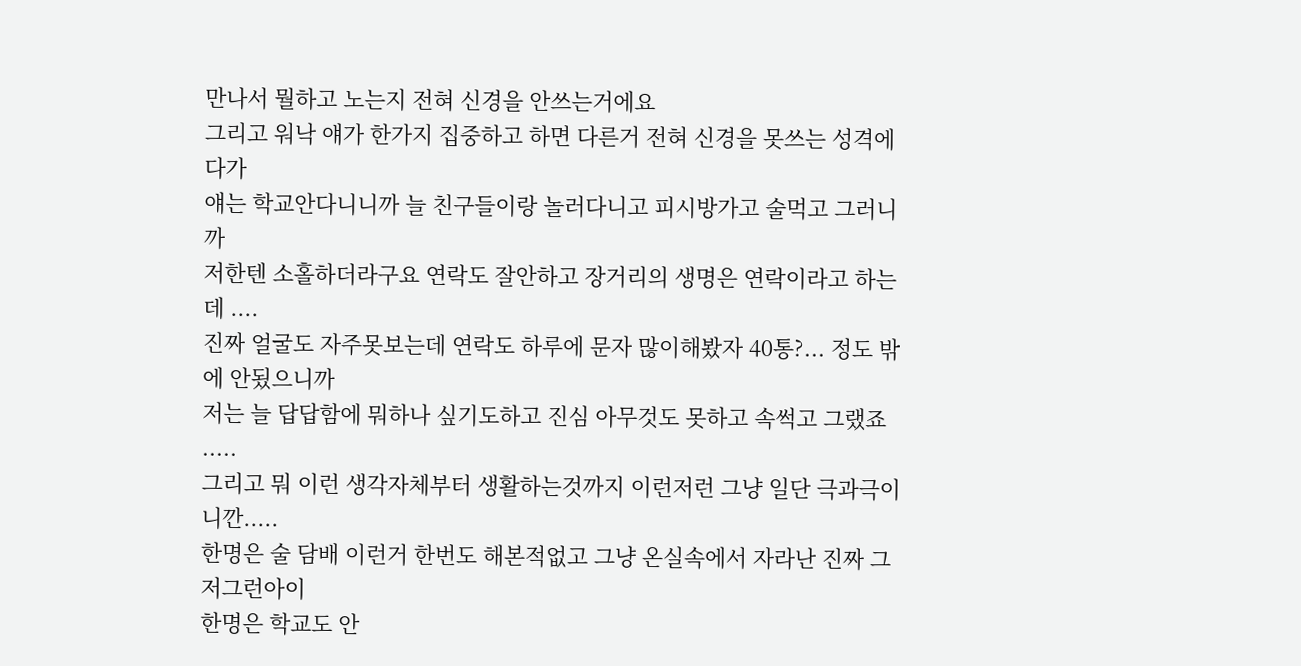만나서 뭘하고 노는지 전혀 신경을 안쓰는거에요
그리고 워낙 얘가 한가지 집중하고 하면 다른거 전혀 신경을 못쓰는 성격에다가
얘는 학교안다니니까 늘 친구들이랑 놀러다니고 피시방가고 술먹고 그러니까
저한텐 소홀하더라구요 연락도 잘안하고 장거리의 생명은 연락이라고 하는데 ....
진짜 얼굴도 자주못보는데 연락도 하루에 문자 많이해봤자 40통?... 정도 밖에 안됬으니까
저는 늘 답답함에 뭐하나 싶기도하고 진심 아무것도 못하고 속썩고 그랬죠 .....
그리고 뭐 이런 생각자체부터 생활하는것까지 이런저런 그냥 일단 극과극이니깐.....
한명은 술 담배 이런거 한번도 해본적없고 그냥 온실속에서 자라난 진짜 그저그런아이
한명은 학교도 안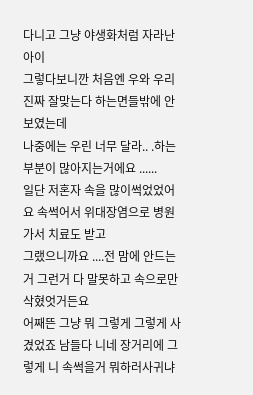다니고 그냥 야생화처럼 자라난 아이
그렇다보니깐 처음엔 우와 우리진짜 잘맞는다 하는면들밖에 안보였는데
나중에는 우린 너무 달라.. .하는부분이 많아지는거에요 ......
일단 저혼자 속을 많이썩었었어요 속썩어서 위대장염으로 병원가서 치료도 받고
그랬으니까요 ....전 맘에 안드는거 그런거 다 말못하고 속으로만 삭혔엇거든요
어째뜬 그냥 뭐 그렇게 그렇게 사겼었죠 남들다 니네 장거리에 그렇게 니 속썩을거 뭐하러사귀냐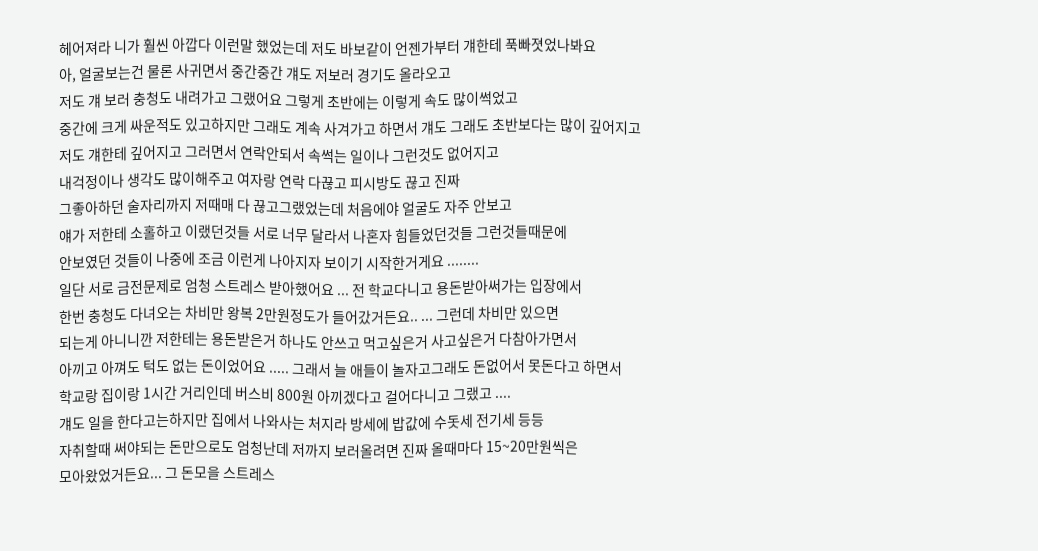헤어져라 니가 훨씬 아깝다 이런말 했었는데 저도 바보같이 언젠가부터 걔한테 푹빠졋었나봐요
아, 얼굴보는건 물론 사귀면서 중간중간 걔도 저보러 경기도 올라오고
저도 걔 보러 충청도 내려가고 그랬어요 그렇게 초반에는 이렇게 속도 많이썩었고
중간에 크게 싸운적도 있고하지만 그래도 계속 사겨가고 하면서 걔도 그래도 초반보다는 많이 깊어지고
저도 걔한테 깊어지고 그러면서 연락안되서 속썩는 일이나 그런것도 없어지고
내걱정이나 생각도 많이해주고 여자랑 연락 다끊고 피시방도 끊고 진짜
그좋아하던 술자리까지 저때매 다 끊고그랬었는데 처음에야 얼굴도 자주 안보고
얘가 저한테 소홀하고 이랬던것들 서로 너무 달라서 나혼자 힘들었던것들 그런것들때문에
안보였던 것들이 나중에 조금 이런게 나아지자 보이기 시작한거게요 ........
일단 서로 금전문제로 엄청 스트레스 받아했어요 ... 전 학교다니고 용돈받아써가는 입장에서
한번 충청도 다녀오는 차비만 왕복 2만원정도가 들어갔거든요.. ... 그런데 차비만 있으면
되는게 아니니깐 저한테는 용돈받은거 하나도 안쓰고 먹고싶은거 사고싶은거 다참아가면서
아끼고 아껴도 턱도 없는 돈이었어요 ..... 그래서 늘 애들이 놀자고그래도 돈없어서 못돈다고 하면서
학교랑 집이랑 1시간 거리인데 버스비 800원 아끼겠다고 걸어다니고 그랬고 ....
걔도 일을 한다고는하지만 집에서 나와사는 처지라 방세에 밥값에 수돗세 전기세 등등
자취할때 써야되는 돈만으로도 엄청난데 저까지 보러올려면 진짜 올때마다 15~20만원씩은
모아왔었거든요... 그 돈모을 스트레스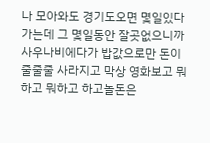나 모아와도 경기도오면 몇일있다가는데 그 몇일동안 잘곳없으니까
사우나비에다가 밥값으로만 돈이 줄줄줄 사라지고 막상 영화보고 뭐하고 뭐하고 하고놀돈은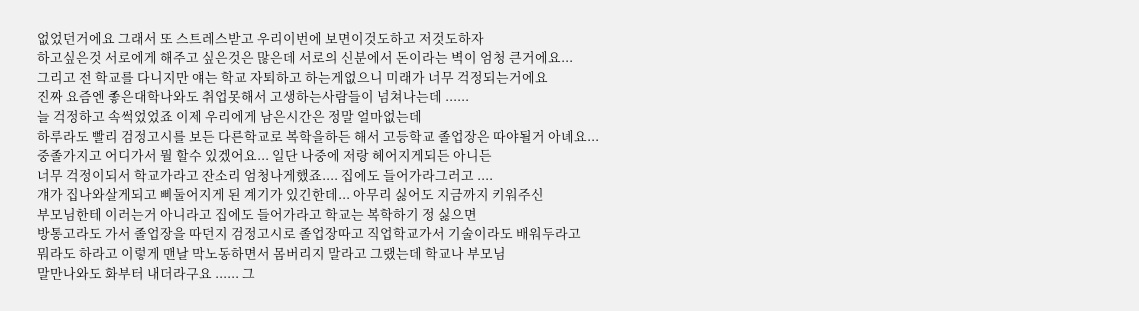없었던거에요 그래서 또 스트레스받고 우리이번에 보면이것도하고 저것도하자
하고싶은것 서로에게 해주고 싶은것은 많은데 서로의 신분에서 돈이라는 벽이 엄청 큰거에요...
그리고 전 학교를 다니지만 얘는 학교 자퇴하고 하는게없으니 미래가 너무 걱정되는거에요
진짜 요즘엔 좋은대학나와도 취업못해서 고생하는사람들이 넘쳐나는데 ......
늘 걱정하고 속썩었었죠 이제 우리에게 남은시간은 정말 얼마없는데
하루라도 빨리 검정고시를 보든 다른학교로 복학을하든 해서 고등학교 졸업장은 따야될거 아녜요...
중졸가지고 어디가서 뭘 할수 있겠어요... 일단 나중에 저랑 헤어지게되든 아니든
너무 걱정이되서 학교가라고 잔소리 엄청나게했죠.... 집에도 들어가라그러고 ....
걔가 집나와살게되고 삐둘어지게 된 계기가 있긴한데... 아무리 싫어도 지금까지 키워주신
부모님한테 이러는거 아니라고 집에도 들어가라고 학교는 복학하기 정 싫으면
방통고라도 가서 졸업장을 따던지 검정고시로 졸업장따고 직업학교가서 기술이라도 배워두라고
뭐라도 하라고 이렇게 맨날 막노동하면서 몸버리지 말라고 그랬는데 학교나 부모님
말만나와도 화부터 내더라구요 ...... 그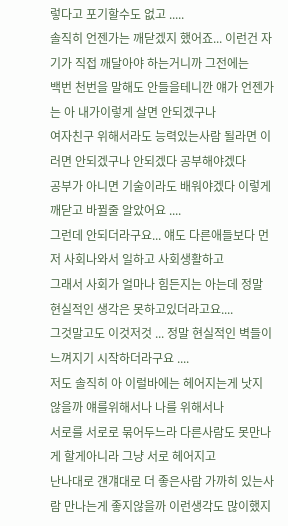렇다고 포기할수도 없고 .....
솔직히 언젠가는 깨닫겠지 했어죠... 이런건 자기가 직접 깨달아야 하는거니까 그전에는
백번 천번을 말해도 안들을테니깐 얘가 언젠가는 아 내가이렇게 살면 안되겠구나
여자친구 위해서라도 능력있는사람 될라면 이러면 안되겠구나 안되겠다 공부해야겠다
공부가 아니면 기술이라도 배워야겠다 이렇게 깨닫고 바뀔줄 알았어요 ....
그런데 안되더라구요... 얘도 다른애들보다 먼저 사회나와서 일하고 사회생활하고
그래서 사회가 얼마나 힘든지는 아는데 정말 현실적인 생각은 못하고있더라고요....
그것말고도 이것저것 ... 정말 현실적인 벽들이 느껴지기 시작하더라구요 ....
저도 솔직히 아 이럴바에는 헤어지는게 낫지 않을까 얘를위해서나 나를 위해서나
서로를 서로로 묶어두느라 다른사람도 못만나게 할게아니라 그냥 서로 헤어지고
난나대로 걘걔대로 더 좋은사람 가까히 있는사람 만나는게 좋지않을까 이런생각도 많이했지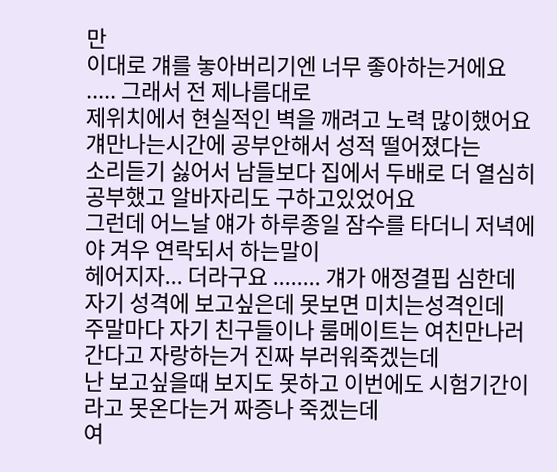만
이대로 걔를 놓아버리기엔 너무 좋아하는거에요 ..... 그래서 전 제나름대로
제위치에서 현실적인 벽을 깨려고 노력 많이했어요 걔만나는시간에 공부안해서 성적 떨어졌다는
소리듣기 싫어서 남들보다 집에서 두배로 더 열심히 공부했고 알바자리도 구하고있었어요
그런데 어느날 얘가 하루종일 잠수를 타더니 저녁에야 겨우 연락되서 하는말이
헤어지자... 더라구요 ........ 걔가 애정결핍 심한데 자기 성격에 보고싶은데 못보면 미치는성격인데
주말마다 자기 친구들이나 룸메이트는 여친만나러 간다고 자랑하는거 진짜 부러워죽겠는데
난 보고싶을때 보지도 못하고 이번에도 시험기간이라고 못온다는거 짜증나 죽겠는데
여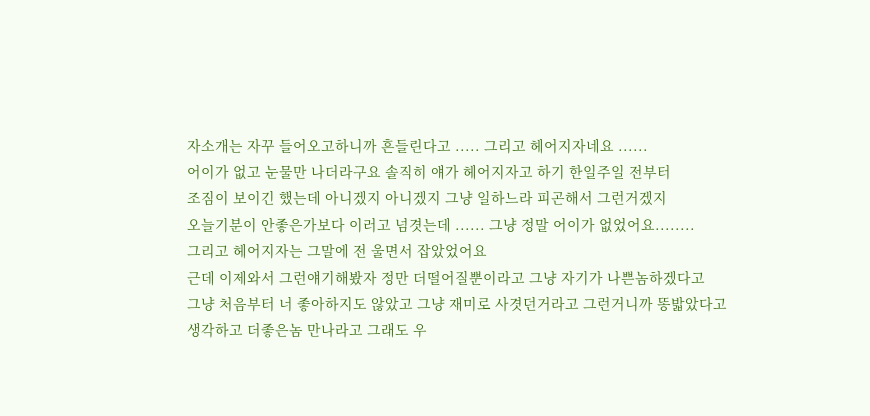자소개는 자꾸 들어오고하니까 흔들린다고 ..... 그리고 헤어지자네요 ......
어이가 없고 눈물만 나더라구요 솔직히 얘가 헤어지자고 하기 한일주일 전부터
조짐이 보이긴 했는데 아니겠지 아니겠지 그냥 일하느라 피곤해서 그런거겠지
오늘기분이 안좋은가보다 이러고 넘겻는데 ...... 그냥 정말 어이가 없었어요........
그리고 헤어지자는 그말에 전 울면서 잡았었어요
근데 이제와서 그런얘기해봤자 정만 더떨어질뿐이라고 그냥 자기가 나쁜놈하겠다고
그냥 처음부터 너 좋아하지도 않았고 그냥 재미로 사겻던거라고 그런거니까 똥밟았다고
생각하고 더좋은놈 만나라고 그래도 우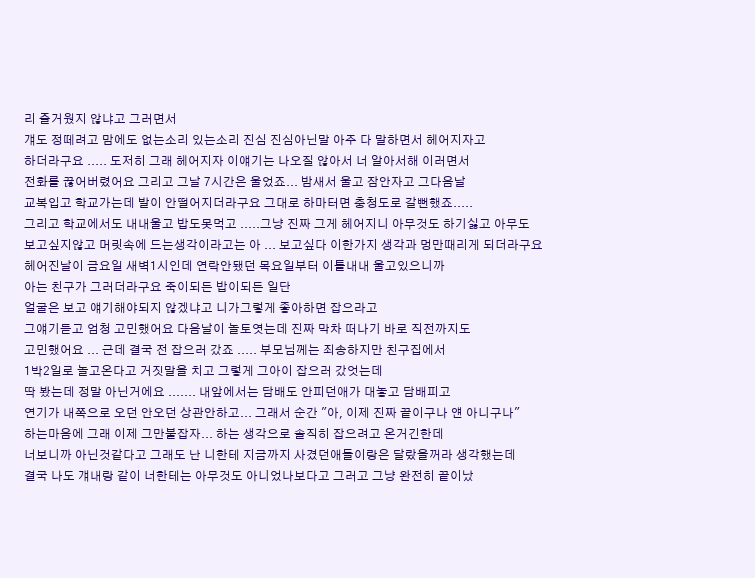리 즐거웠지 않냐고 그러면서
걔도 정떼려고 맘에도 없는소리 있는소리 진심 진심아닌말 아주 다 말하면서 헤어지자고
하더라구요 ..... 도저히 그래 헤어지자 이얘기는 나오질 않아서 너 알아서해 이러면서
전화를 끊어버렸어요 그리고 그날 7시간은 울었죠... 밤새서 울고 잠안자고 그다음날
교복입고 학교가는데 발이 안떨어지더라구요 그대로 하마터면 충청도로 갈뻔했죠.....
그리고 학교에서도 내내울고 밥도못먹고 .....그냥 진짜 그게 헤어지니 아무것도 하기싫고 아무도
보고싶지않고 머릿속에 드는생각이라고는 아 ... 보고싶다 이한가지 생각과 멍만때리게 되더라구요
헤어진날이 금요일 새벽1시인데 연락안됐던 목요일부터 이틀내내 울고있으니까
아는 친구가 그러더라구요 죽이되든 밥이되든 일단
얼굴은 보고 얘기해야되지 않겠냐고 니가그렇게 좋아하면 잡으라고
그얘기듣고 엄청 고민했어요 다음날이 놀토엿는데 진짜 막차 떠나기 바로 직전까지도
고민했어요 ... 근데 결국 전 잡으러 갔죠 ..... 부모님께는 죄송하지만 친구집에서
1박2일로 놀고온다고 거짓말을 치고 그렇게 그아이 잡으러 갔엇는데
딱 봤는데 정말 아닌거에요 ....... 내앞에서는 담배도 안피던애가 대놓고 담배피고
연기가 내쪽으로 오던 안오던 상관안하고... 그래서 순간 "아, 이제 진짜 끝이구나 얜 아니구나"
하는마음에 그래 이제 그만붙잡자... 하는 생각으로 솔직히 잡으려고 온거긴한데
너보니까 아닌것같다고 그래도 난 니한테 지금까지 사겼던애들이랑은 달랐을꺼라 생각했는데
결국 나도 걔내랑 같이 너한테는 아무것도 아니었나보다고 그러고 그냥 완전히 끝이났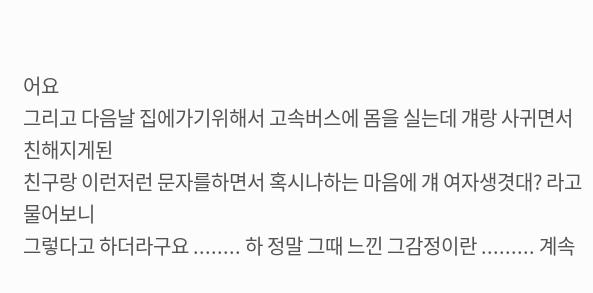어요
그리고 다음날 집에가기위해서 고속버스에 몸을 실는데 걔랑 사귀면서 친해지게된
친구랑 이런저런 문자를하면서 혹시나하는 마음에 걔 여자생겻대? 라고 물어보니
그렇다고 하더라구요 ........ 하 정말 그때 느낀 그감정이란 ......... 계속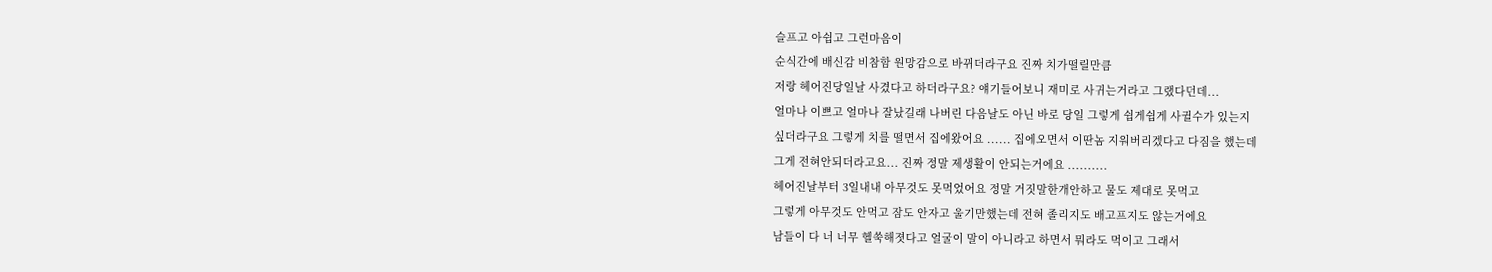슬프고 아쉽고 그런마음이
순식간에 배신감 비참함 원망감으로 바뀌더라구요 진짜 치가떨릴만큼
저랑 헤어진당일날 사겼다고 하더라구요? 얘기들어보니 재미로 사귀는거라고 그랬다던데...
얼마나 이쁘고 얼마나 잘났길래 나버린 다음날도 아닌 바로 당일 그렇게 쉽게쉽게 사귈수가 있는지
싶더라구요 그렇게 치를 떨면서 집에왔어요 ...... 집에오면서 이딴놈 지워버리겠다고 다짐을 했는데
그게 전혀안되더라고요... 진짜 정말 제생활이 안되는거에요 ..........
헤어진날부터 3일내내 아무것도 못먹었어요 정말 거짓말한개안하고 물도 제대로 못먹고
그렇게 아무것도 안먹고 잠도 안자고 울기만했는데 전혀 졸리지도 배고프지도 않는거에요
남들이 다 너 너무 헬쑥해졋다고 얼굴이 말이 아니라고 하면서 뭐라도 먹이고 그래서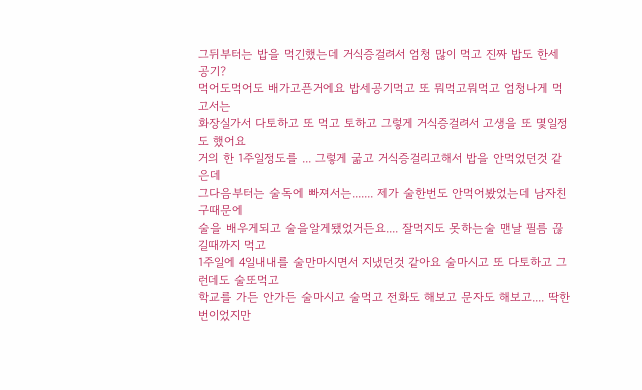그뒤부터는 밥을 먹긴했는데 거식증걸려서 엄청 많이 먹고 진짜 밥도 한세공기?
먹어도먹어도 배가고픈거에요 밥세공기먹고 또 뭐먹고뭐먹고 엄청나게 먹고서는
화장실가서 다토하고 또 먹고 토하고 그렇게 거식증걸려서 고생을 또 몇일정도 했어요
거의 한 1주일정도를 ... 그렇게 굶고 거식증걸리고해서 밥을 안먹었던것 같은데
그다음부터는 술독에 빠져서는....... 제가 술한번도 안먹어봤었는데 남자친구때문에
술을 배우게되고 술을알게됐었거든요.... 잘먹지도 못하는술 맨날 필름 끊길때까지 먹고
1주일에 4일내내를 술만마시면서 지냈던것 같아요 술마시고 또 다토하고 그런데도 술또먹고
학교를 가든 안가든 술마시고 술먹고 전화도 해보고 문자도 해보고.... 딱한번이었지만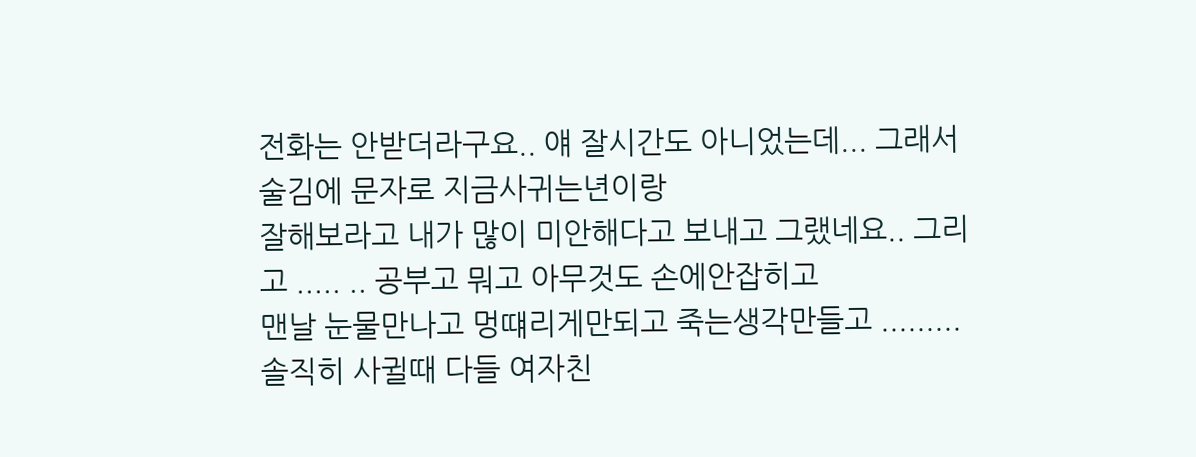전화는 안받더라구요.. 얘 잘시간도 아니었는데... 그래서 술김에 문자로 지금사귀는년이랑
잘해보라고 내가 많이 미안해다고 보내고 그랬네요.. 그리고 ..... .. 공부고 뭐고 아무것도 손에안잡히고
맨날 눈물만나고 멍떄리게만되고 죽는생각만들고 .........
솔직히 사귈때 다들 여자친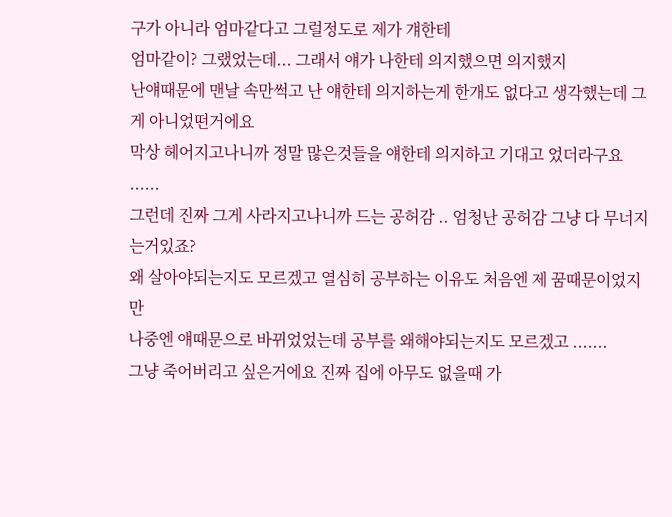구가 아니라 엄마같다고 그럴정도로 제가 걔한테
엄마같이? 그랬었는데... 그래서 얘가 나한테 의지했으면 의지했지
난얘때문에 맨날 속만썩고 난 얘한테 의지하는게 한개도 없다고 생각했는데 그게 아니었떤거에요
막상 헤어지고나니까 정말 많은것들을 얘한테 의지하고 기대고 었더라구요 ......
그런데 진짜 그게 사라지고나니까 드는 공허감 .. 엄청난 공허감 그냥 다 무너지는거있죠?
왜 살아야되는지도 모르겠고 열심히 공부하는 이유도 처음엔 제 꿈때문이었지만
나중엔 얘때문으로 바뀌었었는데 공부를 왜해야되는지도 모르겠고 .......
그냥 죽어버리고 싶은거에요 진짜 집에 아무도 없을때 가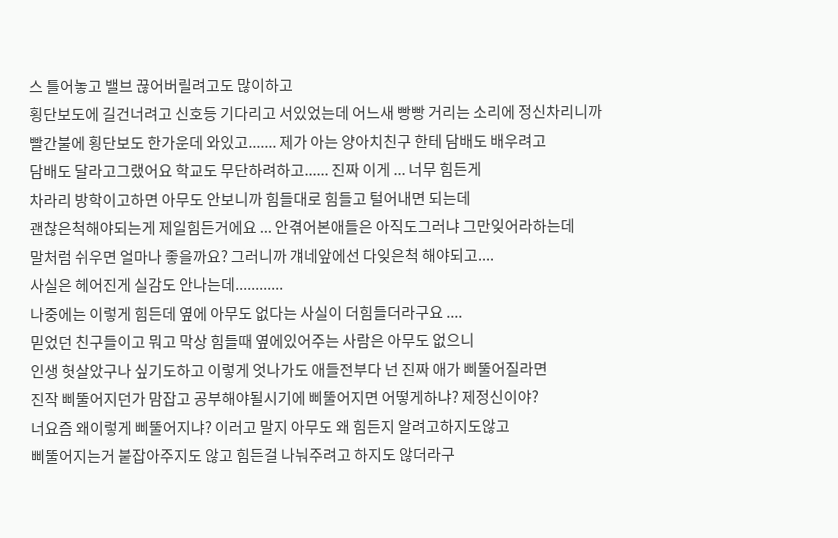스 틀어놓고 밸브 끊어버릴려고도 많이하고
횡단보도에 길건너려고 신호등 기다리고 서있었는데 어느새 빵빵 거리는 소리에 정신차리니까
빨간불에 횡단보도 한가운데 와있고....... 제가 아는 양아치친구 한테 담배도 배우려고
담배도 달라고그랬어요 학교도 무단하려하고...... 진짜 이게 ... 너무 힘든게
차라리 방학이고하면 아무도 안보니까 힘들대로 힘들고 털어내면 되는데
괜찮은척해야되는게 제일힘든거에요 ... 안겪어본애들은 아직도그러냐 그만잊어라하는데
말처럼 쉬우면 얼마나 좋을까요? 그러니까 걔네앞에선 다잊은척 해야되고....
사실은 헤어진게 실감도 안나는데............
나중에는 이렇게 힘든데 옆에 아무도 없다는 사실이 더힘들더라구요 ....
믿었던 친구들이고 뭐고 막상 힘들때 옆에있어주는 사람은 아무도 없으니
인생 헛살았구나 싶기도하고 이렇게 엇나가도 애들전부다 넌 진짜 애가 삐뚤어질라면
진작 삐뚤어지던가 맘잡고 공부해야될시기에 삐뚤어지면 어떻게하냐? 제정신이야?
너요즘 왜이렇게 삐뚤어지냐? 이러고 말지 아무도 왜 힘든지 알려고하지도않고
삐뚤어지는거 붙잡아주지도 않고 힘든걸 나눠주려고 하지도 않더라구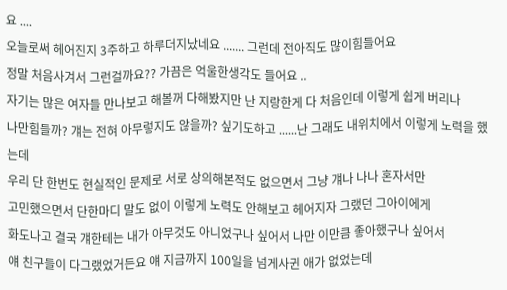요 ....
오늘로써 헤어진지 3주하고 하루더지났네요 ....... 그런데 전아직도 많이힘들어요
정말 처음사겨서 그런걸까요?? 가끔은 억울한생각도 들어요 ..
자기는 많은 여자들 만나보고 해볼꺼 다해봤지만 난 지랑한게 다 처음인데 이렇게 쉽게 버리나
나만힘들까? 걔는 전혀 아무렇지도 않을까? 싶기도하고 ......난 그래도 내위치에서 이렇게 노력을 했는데
우리 단 한번도 현실적인 문제로 서로 상의해본적도 없으면서 그냥 걔나 나나 혼자서만
고민했으면서 단한마디 말도 없이 이렇게 노력도 안해보고 헤어지자 그랬던 그아이에게
화도나고 결국 걔한테는 내가 아무것도 아니었구나 싶어서 나만 이만큼 좋아했구나 싶어서
얘 친구들이 다그랬었거든요 얘 지금까지 100일을 넘게사귄 애가 없었는데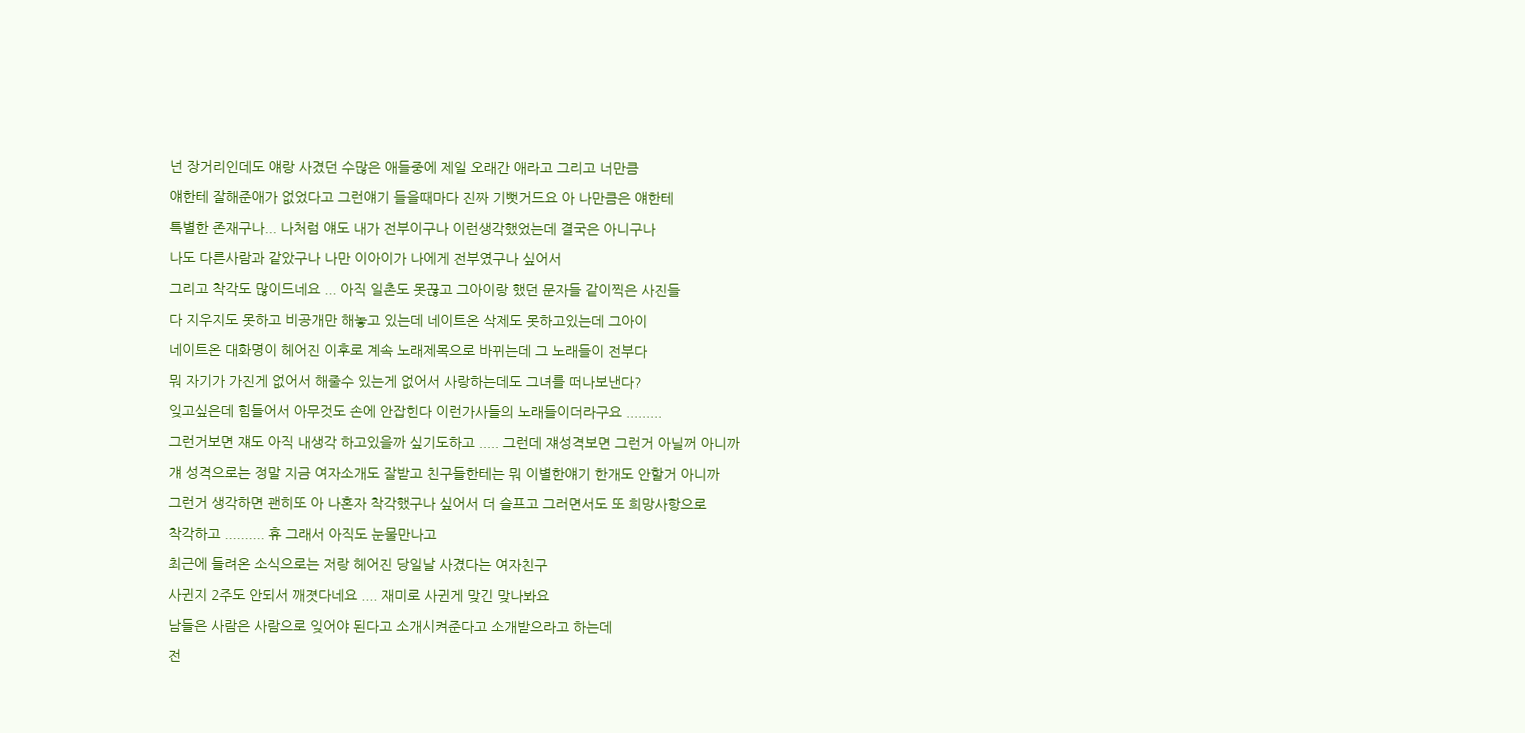넌 장거리인데도 얘랑 사겼던 수많은 애들중에 제일 오래간 애라고 그리고 너만큼
얘한테 잘해준애가 없었다고 그런얘기 들을때마다 진짜 기뻣거드요 아 나만큼은 얘한테
특별한 존재구나... 나처럼 얘도 내가 전부이구나 이런생각했었는데 결국은 아니구나
나도 다른사람과 같았구나 나만 이아이가 나에게 전부였구나 싶어서
그리고 착각도 많이드네요 ... 아직 일촌도 못끊고 그아이랑 했던 문자들 같이찍은 사진들
다 지우지도 못하고 비공개만 해놓고 있는데 네이트온 삭제도 못하고있는데 그아이
네이트온 대화명이 헤어진 이후로 계속 노래제목으로 바뀌는데 그 노래들이 전부다
뭐 자기가 가진게 없어서 해줄수 있는게 없어서 사랑하는데도 그녀를 떠나보낸다?
잊고싶은데 힘들어서 아무것도 손에 안잡힌다 이런가사들의 노래들이더라구요 .........
그런거보면 쟤도 아직 내생각 하고있을까 싶기도하고 ..... 그런데 쟤성격보면 그런거 아닐꺼 아니까
걔 성격으로는 정말 지금 여자소개도 잘받고 친구들한테는 뭐 이별한얘기 한개도 안할거 아니까
그런거 생각하면 괜히또 아 나혼자 착각했구나 싶어서 더 슬프고 그러면서도 또 희망사항으로
착각하고 .......... 휴 그래서 아직도 눈물만나고
최근에 들려온 소식으로는 저랑 헤어진 당일날 사겼다는 여자친구
사귄지 2주도 안되서 깨졋다네요 .... 재미로 사귄게 맞긴 맞나봐요
남들은 사람은 사람으로 잊어야 된다고 소개시켜준다고 소개받으라고 하는데
전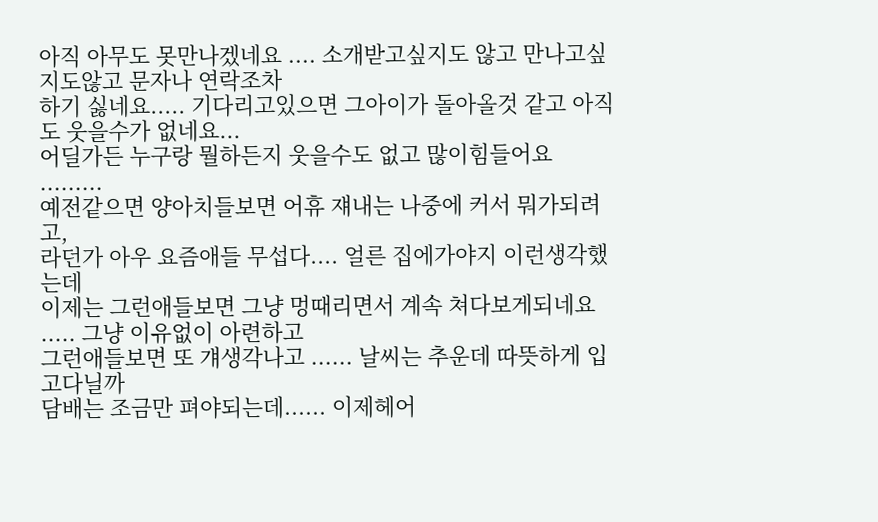아직 아무도 못만나겠네요 .... 소개받고싶지도 않고 만나고싶지도않고 문자나 연락조차
하기 싫네요..... 기다리고있으면 그아이가 돌아올것 같고 아직도 웃을수가 없네요...
어딜가든 누구랑 뭘하든지 웃을수도 없고 많이힘들어요 .........
예전같으면 양아치들보면 어휴 쟤내는 나중에 커서 뭐가되려고,
라던가 아우 요즘애들 무섭다.... 얼른 집에가야지 이런생각했는데
이제는 그런애들보면 그냥 멍때리면서 계속 쳐다보게되네요 ..... 그냥 이유없이 아련하고
그런애들보면 또 걔생각나고 ...... 날씨는 추운데 따뜻하게 입고다닐까
담배는 조금만 펴야되는데...... 이제헤어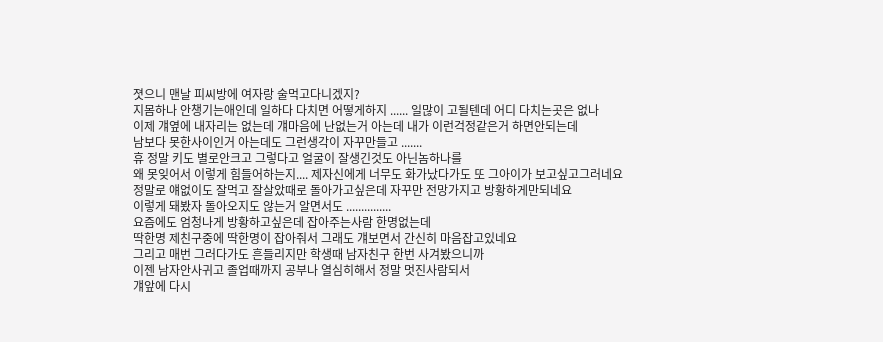졋으니 맨날 피씨방에 여자랑 술먹고다니겠지?
지몸하나 안챙기는애인데 일하다 다치면 어떻게하지 ...... 일많이 고될텐데 어디 다치는곳은 없나
이제 걔옆에 내자리는 없는데 걔마음에 난없는거 아는데 내가 이런걱정같은거 하면안되는데
남보다 못한사이인거 아는데도 그런생각이 자꾸만들고 .......
휴 정말 키도 별로안크고 그렇다고 얼굴이 잘생긴것도 아닌놈하나를
왜 못잊어서 이렇게 힘들어하는지.... 제자신에게 너무도 화가났다가도 또 그아이가 보고싶고그러네요
정말로 얘없이도 잘먹고 잘살았때로 돌아가고싶은데 자꾸만 전망가지고 방황하게만되네요
이렇게 돼봤자 돌아오지도 않는거 알면서도 ...............
요즘에도 엄청나게 방황하고싶은데 잡아주는사람 한명없는데
딱한명 제친구중에 딱한명이 잡아줘서 그래도 걔보면서 간신히 마음잡고있네요
그리고 매번 그러다가도 흔들리지만 학생때 남자친구 한번 사겨봤으니까
이젠 남자안사귀고 졸업때까지 공부나 열심히해서 정말 멋진사람되서
걔앞에 다시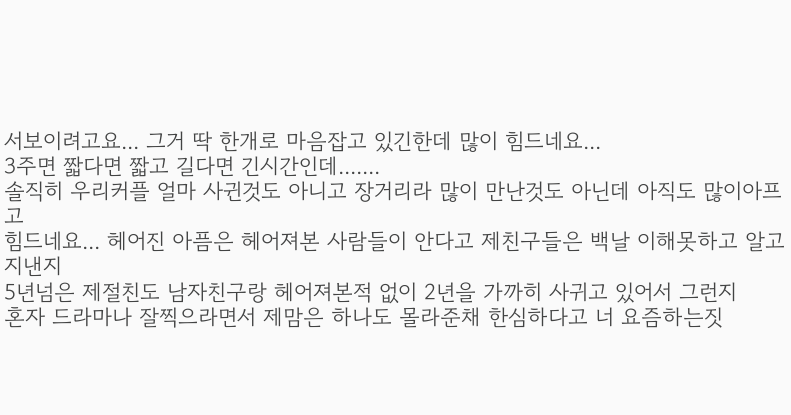서보이려고요... 그거 딱 한개로 마음잡고 있긴한데 많이 힘드네요...
3주면 짧다면 짧고 길다면 긴시간인데.......
솔직히 우리커플 얼마 사귄것도 아니고 장거리라 많이 만난것도 아닌데 아직도 많이아프고
힘드네요... 헤어진 아픔은 헤어져본 사람들이 안다고 제친구들은 백날 이해못하고 알고지낸지
5년넘은 제절친도 남자친구랑 헤어져본적 없이 2년을 가까히 사귀고 있어서 그런지
혼자 드라마나 잘찍으라면서 제맘은 하나도 몰라준채 한심하다고 너 요즘하는짓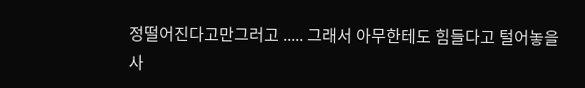정떨어진다고만그러고 ..... 그래서 아무한테도 힘들다고 털어놓을 사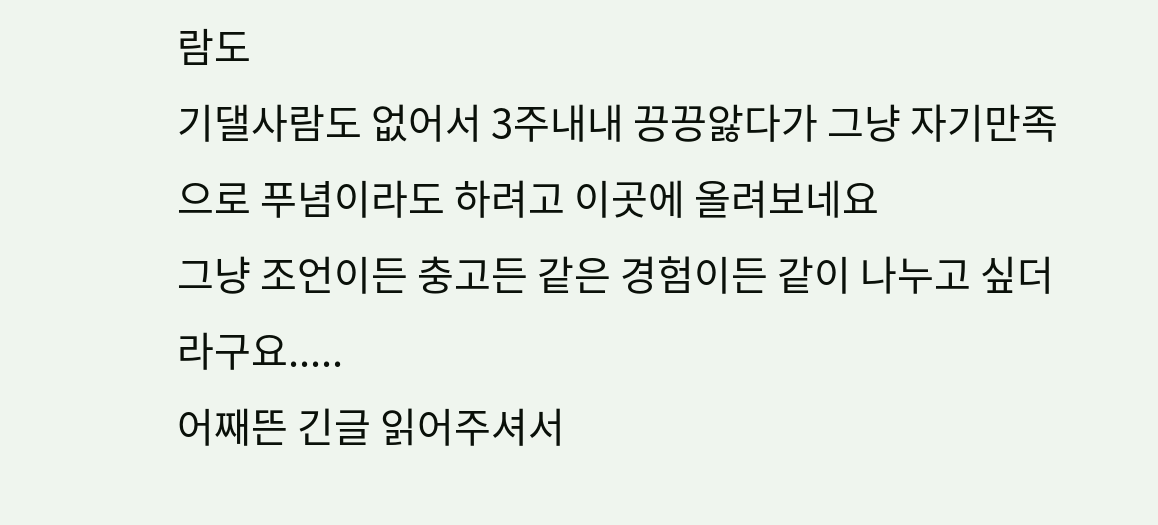람도
기댈사람도 없어서 3주내내 끙끙앓다가 그냥 자기만족으로 푸념이라도 하려고 이곳에 올려보네요
그냥 조언이든 충고든 같은 경험이든 같이 나누고 싶더라구요.....
어째뜬 긴글 읽어주셔서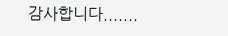감사합니다.......